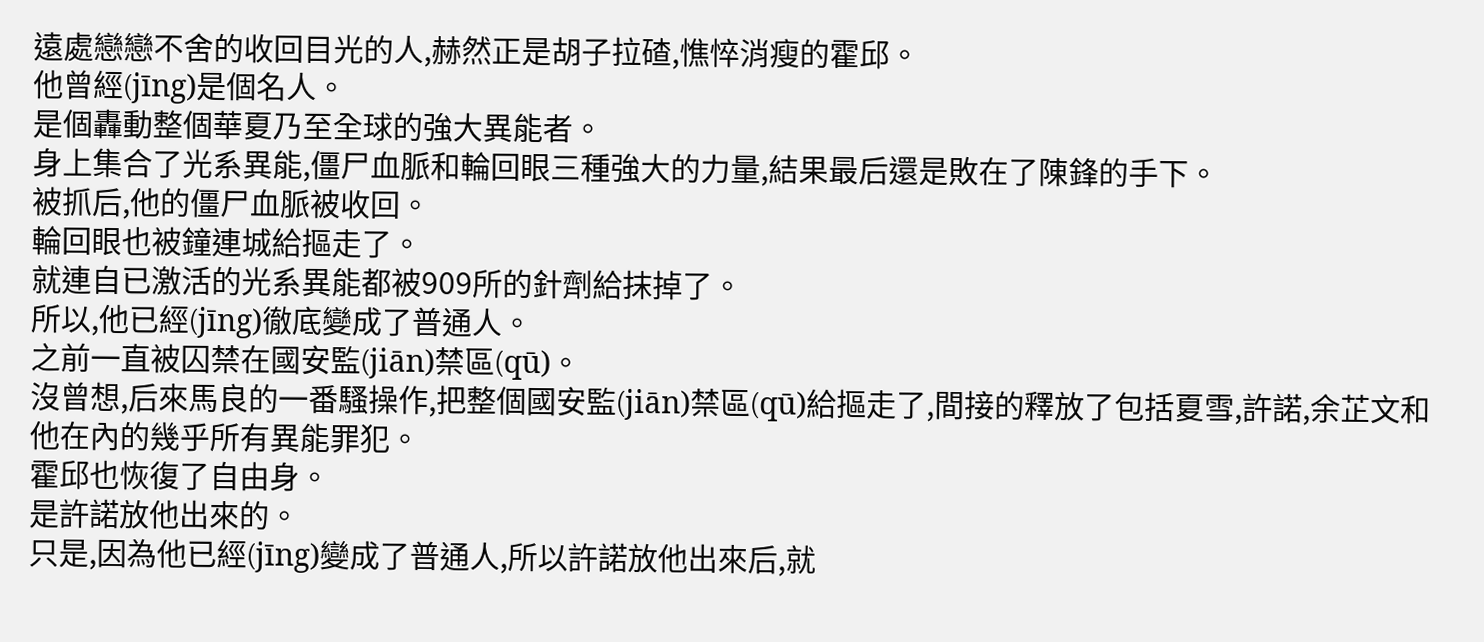遠處戀戀不舍的收回目光的人,赫然正是胡子拉碴,憔悴消瘦的霍邱。
他曾經(jīng)是個名人。
是個轟動整個華夏乃至全球的強大異能者。
身上集合了光系異能,僵尸血脈和輪回眼三種強大的力量,結果最后還是敗在了陳鋒的手下。
被抓后,他的僵尸血脈被收回。
輪回眼也被鐘連城給摳走了。
就連自已激活的光系異能都被909所的針劑給抹掉了。
所以,他已經(jīng)徹底變成了普通人。
之前一直被囚禁在國安監(jiān)禁區(qū)。
沒曾想,后來馬良的一番騷操作,把整個國安監(jiān)禁區(qū)給摳走了,間接的釋放了包括夏雪,許諾,余芷文和他在內的幾乎所有異能罪犯。
霍邱也恢復了自由身。
是許諾放他出來的。
只是,因為他已經(jīng)變成了普通人,所以許諾放他出來后,就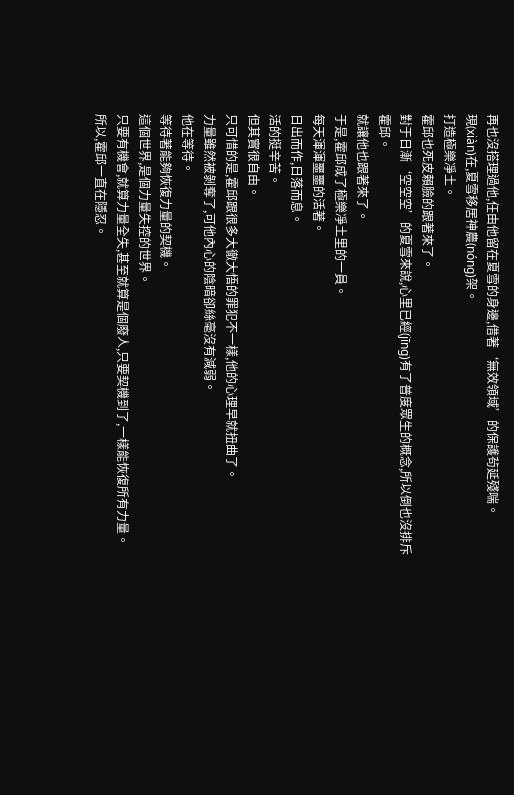再也沒搭理過他,任由他留在夏雪的身邊,借著‘無效領域’的保護茍延殘喘。
現(xiàn)在,夏雪移居神農(nóng)架。
打造極樂凈土。
霍邱也死皮賴臉的跟著來了。
對于日漸‘空空空’的夏雪來說,心里已經(jīng)有了普度眾生的概念,所以倒也沒排斥霍邱。
就讓他也跟著來了。
于是,霍邱成了極樂凈土里的一員。
每天渾渾噩噩的活著。
日出而作,日落而息。
活的挺辛苦。
但其實很自由。
只可惜的是,霍邱跟很多大徹大悟的罪犯不一樣,他的心理早就扭曲了。
力量雖然被剝奪了,可他內心的陰暗卻絲毫沒有減弱。
他在等待。
等待著能夠恢復力量的契機。
這個世界,是個力量失控的世界。
只要有機會,就算力量全失,甚至就算是個廢人,只要契機到了,一樣能恢復所有力量。
所以,霍邱一直在隱忍。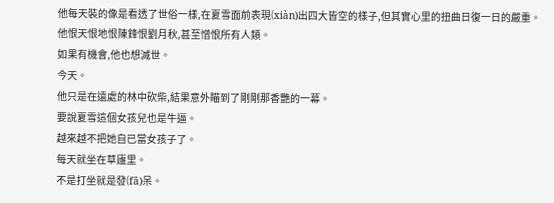他每天裝的像是看透了世俗一樣,在夏雪面前表現(xiàn)出四大皆空的樣子,但其實心里的扭曲日復一日的嚴重。
他恨天恨地恨陳鋒恨劉月秋,甚至憎恨所有人類。
如果有機會,他也想滅世。
今天。
他只是在遠處的林中砍柴,結果意外瞄到了剛剛那香艷的一幕。
要說夏雪這個女孩兒也是牛逼。
越來越不把她自已當女孩子了。
每天就坐在草廬里。
不是打坐就是發(fā)呆。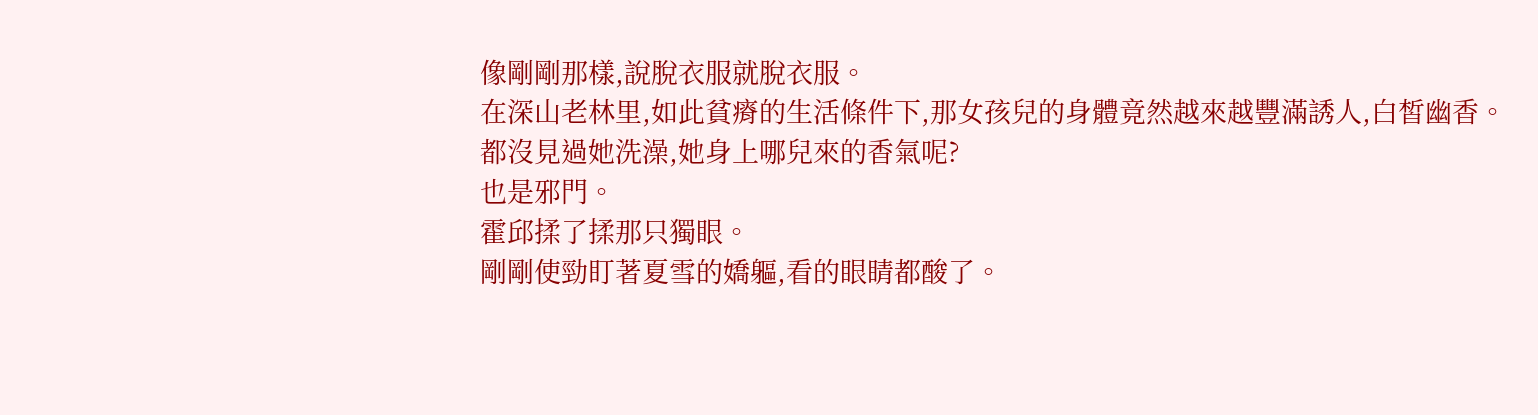像剛剛那樣,說脫衣服就脫衣服。
在深山老林里,如此貧瘠的生活條件下,那女孩兒的身體竟然越來越豐滿誘人,白皙幽香。
都沒見過她洗澡,她身上哪兒來的香氣呢?
也是邪門。
霍邱揉了揉那只獨眼。
剛剛使勁盯著夏雪的嬌軀,看的眼睛都酸了。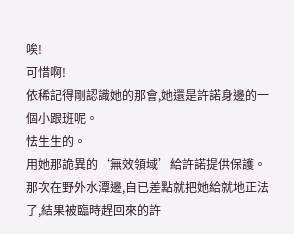唉!
可惜啊!
依稀記得剛認識她的那會,她還是許諾身邊的一個小跟班呢。
怯生生的。
用她那詭異的‘無效領域’給許諾提供保護。
那次在野外水潭邊,自已差點就把她給就地正法了,結果被臨時趕回來的許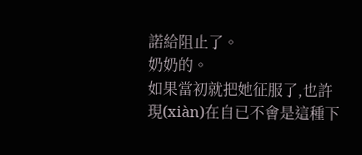諾給阻止了。
奶奶的。
如果當初就把她征服了,也許現(xiàn)在自已不會是這種下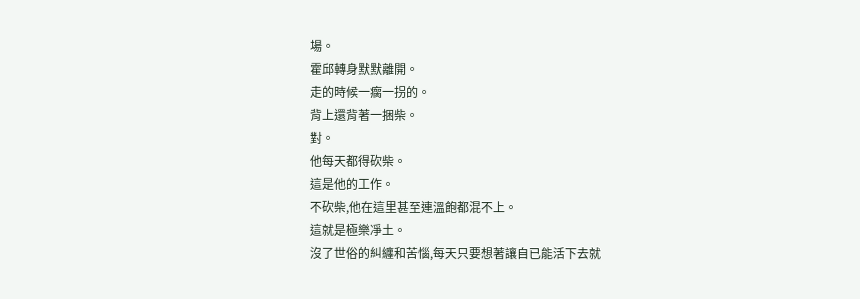場。
霍邱轉身默默離開。
走的時候一瘸一拐的。
背上還背著一捆柴。
對。
他每天都得砍柴。
這是他的工作。
不砍柴,他在這里甚至連溫飽都混不上。
這就是極樂凈土。
沒了世俗的糾纏和苦惱,每天只要想著讓自已能活下去就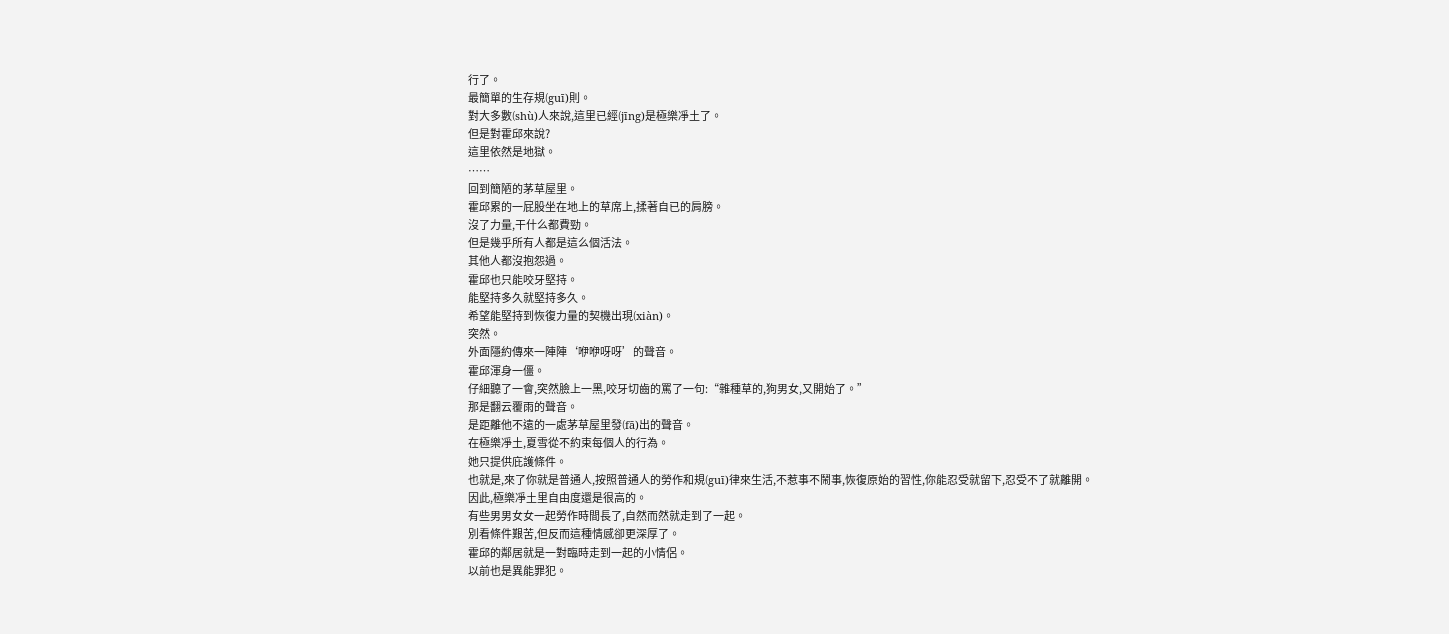行了。
最簡單的生存規(guī)則。
對大多數(shù)人來說,這里已經(jīng)是極樂凈土了。
但是對霍邱來說?
這里依然是地獄。
……
回到簡陋的茅草屋里。
霍邱累的一屁股坐在地上的草席上,揉著自已的肩膀。
沒了力量,干什么都費勁。
但是幾乎所有人都是這么個活法。
其他人都沒抱怨過。
霍邱也只能咬牙堅持。
能堅持多久就堅持多久。
希望能堅持到恢復力量的契機出現(xiàn)。
突然。
外面隱約傳來一陣陣‘咿咿呀呀’的聲音。
霍邱渾身一僵。
仔細聽了一會,突然臉上一黑,咬牙切齒的罵了一句:“雜種草的,狗男女,又開始了。”
那是翻云覆雨的聲音。
是距離他不遠的一處茅草屋里發(fā)出的聲音。
在極樂凈土,夏雪從不約束每個人的行為。
她只提供庇護條件。
也就是,來了你就是普通人,按照普通人的勞作和規(guī)律來生活,不惹事不鬧事,恢復原始的習性,你能忍受就留下,忍受不了就離開。
因此,極樂凈土里自由度還是很高的。
有些男男女女一起勞作時間長了,自然而然就走到了一起。
別看條件艱苦,但反而這種情感卻更深厚了。
霍邱的鄰居就是一對臨時走到一起的小情侶。
以前也是異能罪犯。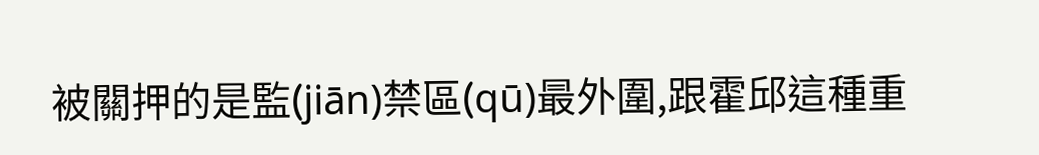被關押的是監(jiān)禁區(qū)最外圍,跟霍邱這種重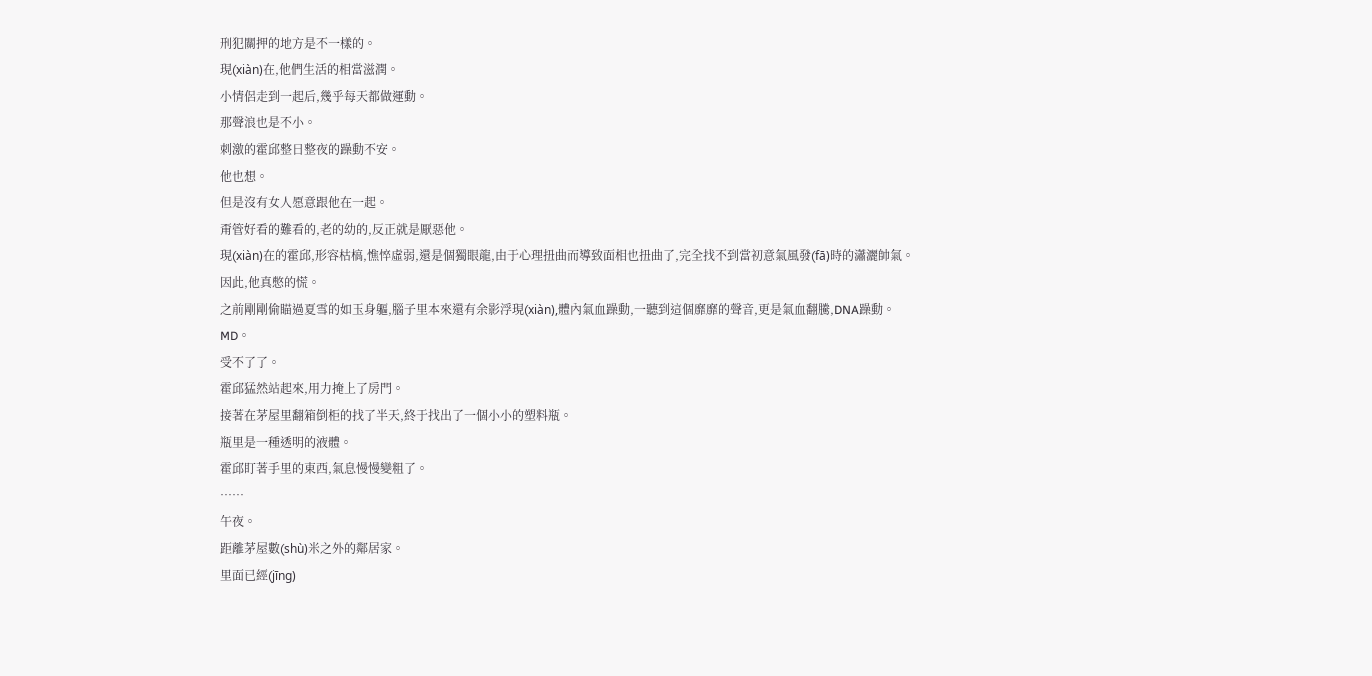刑犯關押的地方是不一樣的。
現(xiàn)在,他們生活的相當滋潤。
小情侶走到一起后,幾乎每天都做運動。
那聲浪也是不小。
刺激的霍邱整日整夜的躁動不安。
他也想。
但是沒有女人愿意跟他在一起。
甭管好看的難看的,老的幼的,反正就是厭惡他。
現(xiàn)在的霍邱,形容枯槁,憔悴虛弱,還是個獨眼龍,由于心理扭曲而導致面相也扭曲了,完全找不到當初意氣風發(fā)時的瀟灑帥氣。
因此,他真憋的慌。
之前剛剛偷瞄過夏雪的如玉身軀,腦子里本來還有余影浮現(xiàn),體內氣血躁動,一聽到這個靡靡的聲音,更是氣血翻騰,DNA躁動。
MD。
受不了了。
霍邱猛然站起來,用力掩上了房門。
接著在茅屋里翻箱倒柜的找了半天,終于找出了一個小小的塑料瓶。
瓶里是一種透明的液體。
霍邱盯著手里的東西,氣息慢慢變粗了。
……
午夜。
距離茅屋數(shù)米之外的鄰居家。
里面已經(jīng)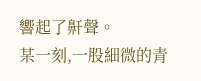響起了鼾聲。
某一刻,一股細微的青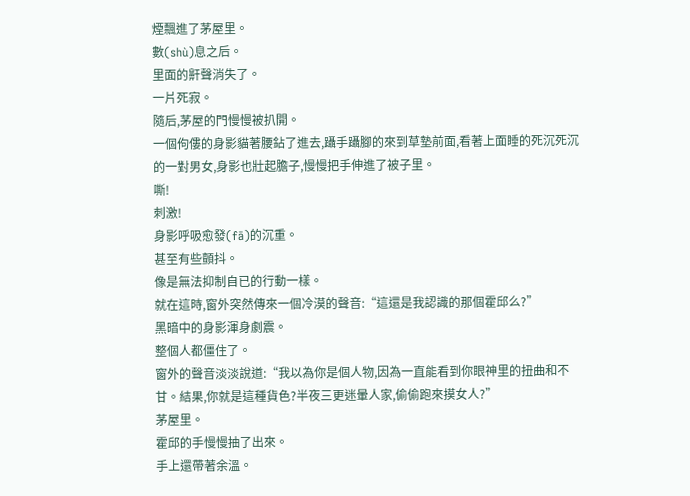煙飄進了茅屋里。
數(shù)息之后。
里面的鼾聲消失了。
一片死寂。
隨后,茅屋的門慢慢被扒開。
一個佝僂的身影貓著腰鉆了進去,躡手躡腳的來到草墊前面,看著上面睡的死沉死沉的一對男女,身影也壯起膽子,慢慢把手伸進了被子里。
嘶!
刺激!
身影呼吸愈發(fā)的沉重。
甚至有些顫抖。
像是無法抑制自已的行動一樣。
就在這時,窗外突然傳來一個冷漠的聲音:“這還是我認識的那個霍邱么?”
黑暗中的身影渾身劇震。
整個人都僵住了。
窗外的聲音淡淡說道:“我以為你是個人物,因為一直能看到你眼神里的扭曲和不甘。結果,你就是這種貨色?半夜三更迷暈人家,偷偷跑來摸女人?”
茅屋里。
霍邱的手慢慢抽了出來。
手上還帶著余溫。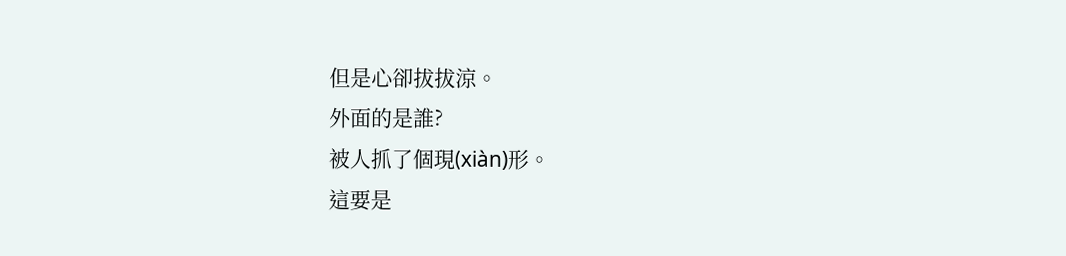但是心卻拔拔涼。
外面的是誰?
被人抓了個現(xiàn)形。
這要是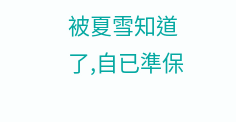被夏雪知道了,自已準保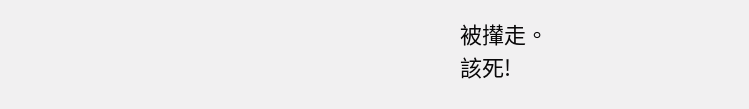被攆走。
該死!